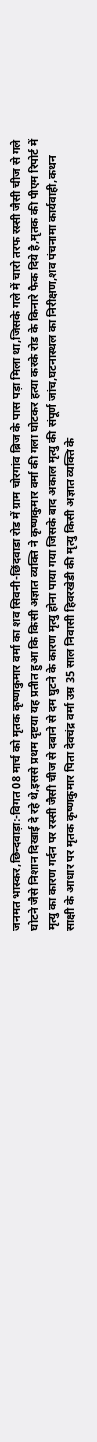जनमत भास्कर,छिन्दवाड़ा:-विगत 08 मार्च को मृतक कृष्णकुमार वर्मा का शव सिवनी-छिंदवाडा रोड में ग्राम चोरगांव ब्रिज के पास पड़ा मिला था,जिसके गले में चारो तरफ रस्सी जैसी चीज से गले घोटने जैसे निशान दिखाई दे रहे थे,इससे प्रथम दृष्टया यह प्रतीत हुआ कि किसी अज्ञात व्यक्ति ने कृष्णकुमार वर्मा की गला घोटकर हत्या करके रोड के किनारे फैक दिये है,मृतक की पीएम रिपोर्ट में मृत्यु का कारण गर्दन पर रस्सी जैसी चीज से दबाने से दम घुटने के कारण मृत्यु होना पाया गया जिसके बाद अकाल मृत्यु की संपूर्ण जांच,घटनास्थल का निरीक्षण,शव पंचनामा कार्यवाही,कथन साक्षी के आधार पर मृतक कृष्णकुमार पिता देवचंद्र वर्मा उम्र 35 साल निवासी हिवरखेडी की मृत्यु किसी अज्ञात व्यक्ति के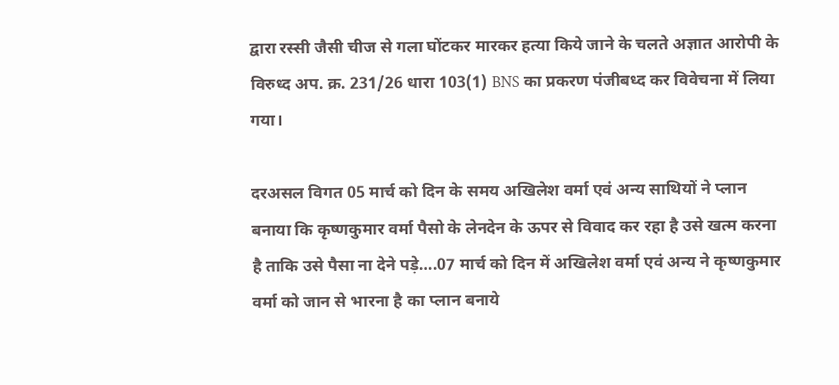द्वारा रस्सी जैसी चीज से गला घोंटकर मारकर हत्या किये जाने के चलते अज्ञात आरोपी के विरुध्द अप. क्र. 231/26 धारा 103(1) BNS का प्रकरण पंजीबध्द कर विवेचना में लिया गया।

दरअसल विगत 05 मार्च को दिन के समय अखिलेश वर्मा एवं अन्य साथियों ने प्लान बनाया कि कृष्णकुमार वर्मा पैसो के लेनदेन के ऊपर से विवाद कर रहा है उसे खत्म करना है ताकि उसे पैसा ना देने पड़े….07 मार्च को दिन में अखिलेश वर्मा एवं अन्य ने कृष्णकुमार वर्मा को जान से भारना है का प्लान बनाये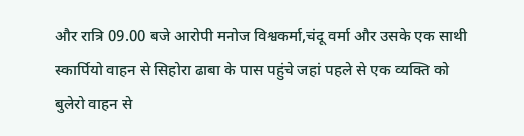और रात्रि 09.00 बजे आरोपी मनोज विश्वकर्मा,चंदू वर्मा और उसके एक साथी स्कार्पियो वाहन से सिहोरा ढाबा के पास पहुंचे जहां पहले से एक व्यक्ति को बुलेरो वाहन से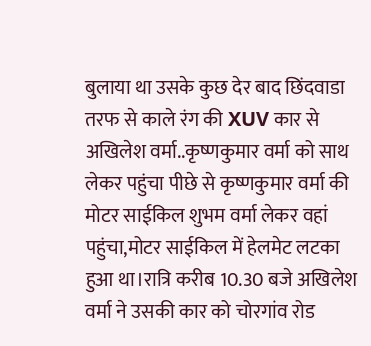बुलाया था उसके कुछ देर बाद छिंदवाडा तरफ से काले रंग की XUV कार से अखिलेश वर्मा..कृष्णकुमार वर्मा को साथ लेकर पहुंचा पीछे से कृष्णकुमार वर्मा की मोटर साईकिल शुभम वर्मा लेकर वहां पहुंचा,मोटर साईकिल में हेलमेट लटका हुआ था।रात्रि करीब 10.30 बजे अखिलेश वर्मा ने उसकी कार को चोरगांव रोड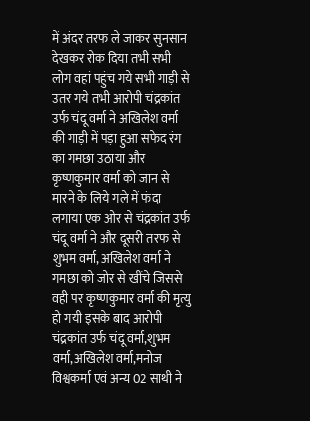में अंदर तरफ ले जाकर सुनसान देखकर रोक दिया तभी सभी लोग वहां पहुंच गये सभी गाड़ी से उतर गये तभी आरोपी चंद्रकांत उर्फ चंदू वर्मा ने अखिलेश वर्मा की गाड़ी में पड़ा हुआ सफेद रंग का गमछा उठाया और कृष्णकुमार वर्मा को जान से मारने के लिये गले में फंदा लगाया एक ओर से चंद्रकांत उर्फ चंदू वर्मा ने और दूसरी तरफ से शुभम वर्मा, अखिलेश वर्मा ने गमछा को जोर से खींचे जिससे वही पर कृष्णकुमार वर्मा की मृत्यु हो गयी इसके बाद आरोपी चंद्रकांत उर्फ चंदू वर्मा,शुभम वर्मा,अखिलेश वर्मा,मनोज विश्वकर्मा एवं अन्य 02 साथी ने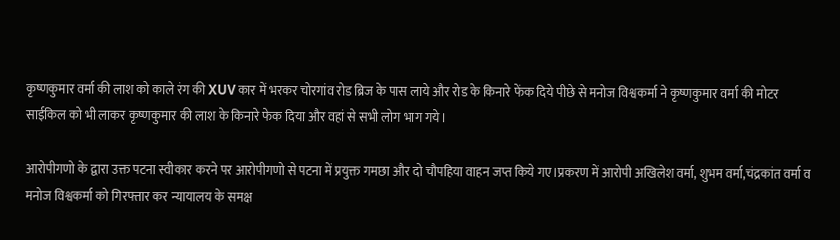कृष्णकुमार वर्मा की लाश को काले रंग की XUV कार में भरकर चोरगांव रोड ब्रिज के पास लाये और रोड के किनारे फेंक दिये पीछे से मनोज विश्वकर्मा ने कृष्णकुमार वर्मा की मोटर साईकिल को भी लाकर कृष्णकुमार की लाश के किनारे फेक दिया और वहां से सभी लोग भाग गये।

आरोपीगणो के द्वारा उक्त पटना स्वीकार करने पर आरोपीगणो से पटना में प्रयुक्त गमछा और दो चौपहिया वाहन जप्त किये गए।प्रकरण में आरोपी अखिलेश वर्मा, शुभम वर्मा,चंद्रकांत वर्मा व मनोज विश्वकर्मा को गिरफ्तार कर न्यायालय के समक्ष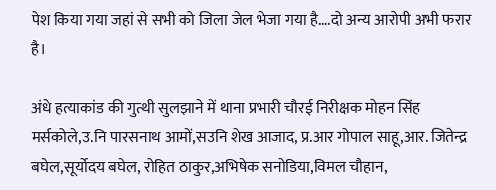पेश किया गया जहां से सभी को जिला जेल भेजा गया है….दो अन्य आरोपी अभी फरार है।

अंधे हत्याकांड की गुत्थी सुलझाने में थाना प्रभारी चौरई निरीक्षक मोहन सिंह मर्सकोले,उ.नि पारसनाथ आमों,सउनि शेख आजाद, प्र.आर गोपाल साहू,आर. जितेन्द्र बघेल,सूर्योदय बघेल, रोहित ठाकुर,अभिषेक सनोडिया,विमल चौहान,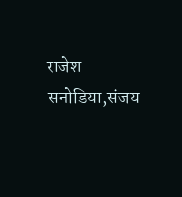राजेश सनोडिया,संजय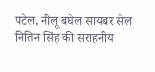पटेल, नीलू बघेल सायबर सेल नितिन सिंह की सराहनीय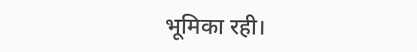भूमिका रही।